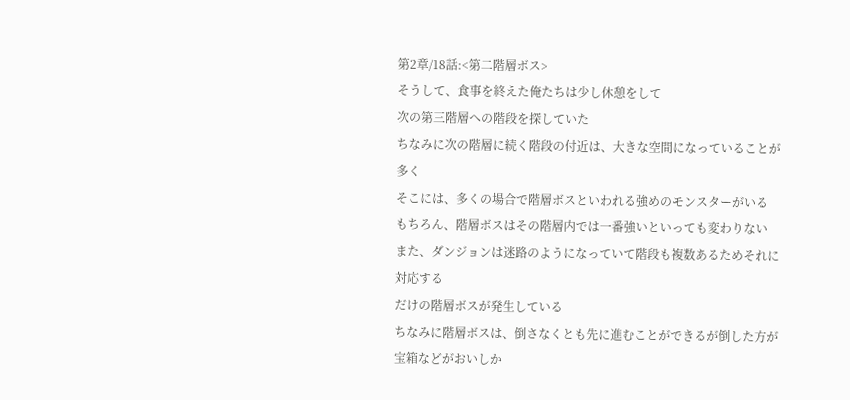第2章/18話:<第二階層ボス>
そうして、食事を終えた俺たちは少し休憩をして
次の第三階層への階段を探していた
ちなみに次の階層に続く階段の付近は、大きな空間になっていることが多く
そこには、多くの場合で階層ボスといわれる強めのモンスターがいる
もちろん、階層ボスはその階層内では一番強いといっても変わりない
また、ダンジョンは迷路のようになっていて階段も複数あるためそれに対応する
だけの階層ボスが発生している
ちなみに階層ボスは、倒さなくとも先に進むことができるが倒した方が宝箱などがおいしか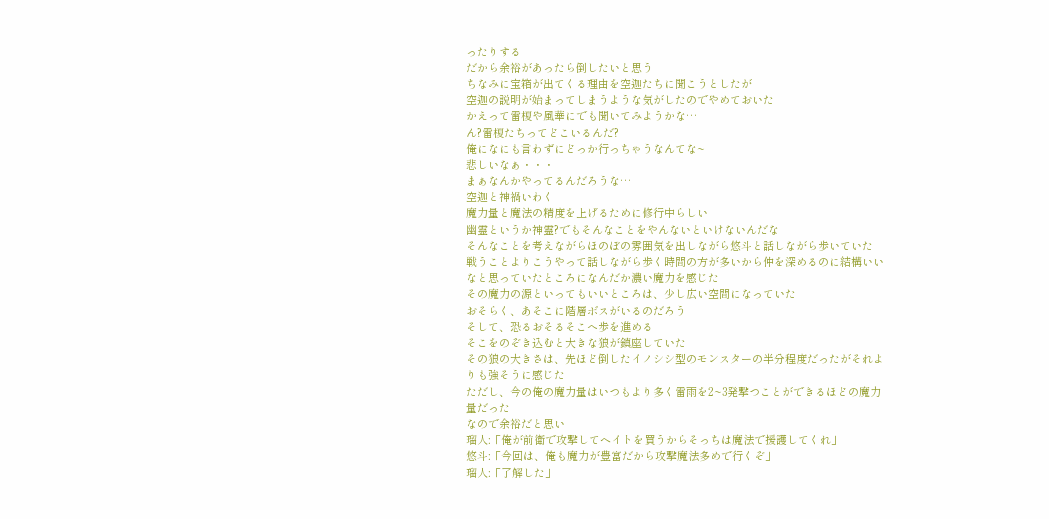ったりする
だから余裕があったら倒したいと思う
ちなみに宝箱が出てくる理由を空迦たちに聞こうとしたが
空迦の説明が始まってしまうような気がしたのでやめておいた
かえって雷榎や風華にでも聞いてみようかな…
ん?雷榎たちってどこいるんだ?
俺になにも言わずにどっか行っちゃうなんてな~
悲しいなぁ・・・
まぁなんかやってるんだろうな…
空迦と神禍いわく
魔力量と魔法の精度を上げるために修行中らしい
幽霊というか神霊?でもそんなことをやんないといけないんだな
そんなことを考えながらほのぼの雰囲気を出しながら悠斗と話しながら歩いていた
戦うことよりこうやって話しながら歩く時間の方が多いから仲を深めるのに結構いいなと思っていたところになんだか濃い魔力を感じた
その魔力の源といってもいいところは、少し広い空間になっていた
おそらく、あそこに階層ボスがいるのだろう
そして、恐るおそるそこへ歩を進める
そこをのぞき込むと大きな狼が鎮座していた
その狼の大きさは、先ほど倒したイノシシ型のモンスターの半分程度だったがそれよりも強そうに感じた
ただし、今の俺の魔力量はいつもより多く雷雨を2~3発撃つことができるほどの魔力量だった
なので余裕だと思い
瑠人:「俺が前衛で攻撃してヘイトを買うからそっちは魔法で援護してくれ」
悠斗:「今回は、俺も魔力が豊富だから攻撃魔法多めで行くぞ」
瑠人:「了解した」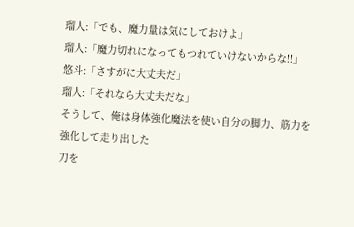瑠人:「でも、魔力量は気にしておけよ」
瑠人:「魔力切れになってもつれていけないからな!!」
悠斗:「さすがに大丈夫だ」
瑠人:「それなら大丈夫だな」
そうして、俺は身体強化魔法を使い自分の脚力、筋力を強化して走り出した
刀を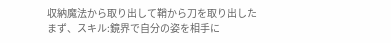収納魔法から取り出して鞘から刀を取り出した
まず、スキル:鏡界で自分の姿を相手に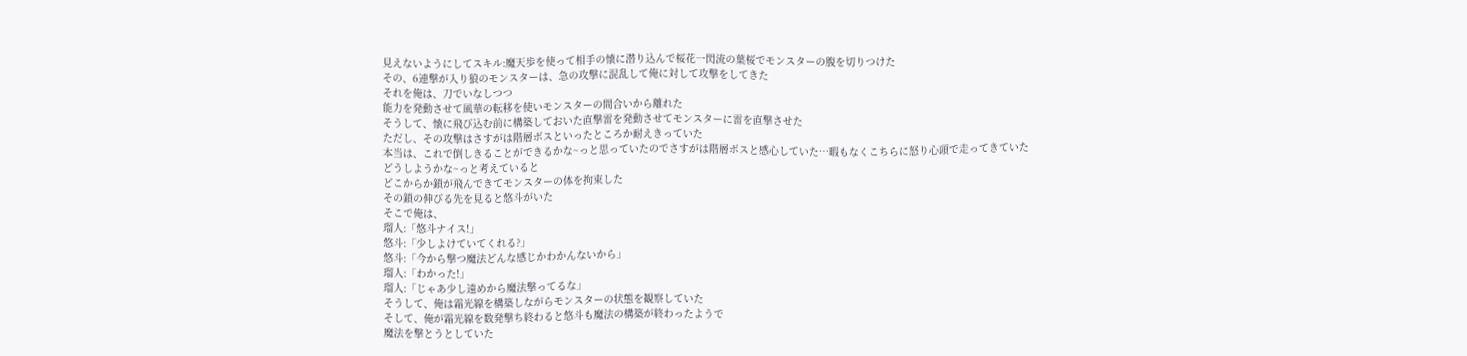見えないようにしてスキル:魔天歩を使って相手の懐に潜り込んで桜花一閃流の葉桜でモンスターの腹を切りつけた
その、6連撃が入り狼のモンスターは、急の攻撃に混乱して俺に対して攻撃をしてきた
それを俺は、刀でいなしつつ
能力を発動させて風華の転移を使いモンスターの間合いから離れた
そうして、懐に飛び込む前に構築しておいた直撃雷を発動させてモンスターに雷を直撃させた
ただし、その攻撃はさすがは階層ボスといったところか耐えきっていた
本当は、これで倒しきることができるかな~っと思っていたのでさすがは階層ボスと感心していた…暇もなくこちらに怒り心頭で走ってきていた
どうしようかな~っと考えていると
どこからか鎖が飛んできてモンスターの体を拘束した
その鎖の伸びる先を見ると悠斗がいた
そこで俺は、
瑠人:「悠斗ナイス!」
悠斗:「少しよけていてくれる?」
悠斗:「今から撃つ魔法どんな感じかわかんないから」
瑠人:「わかった!」
瑠人:「じゃあ少し遠めから魔法撃ってるな」
そうして、俺は霜光線を構築しながらモンスターの状態を観察していた
そして、俺が霜光線を数発撃ち終わると悠斗も魔法の構築が終わったようで
魔法を撃とうとしていた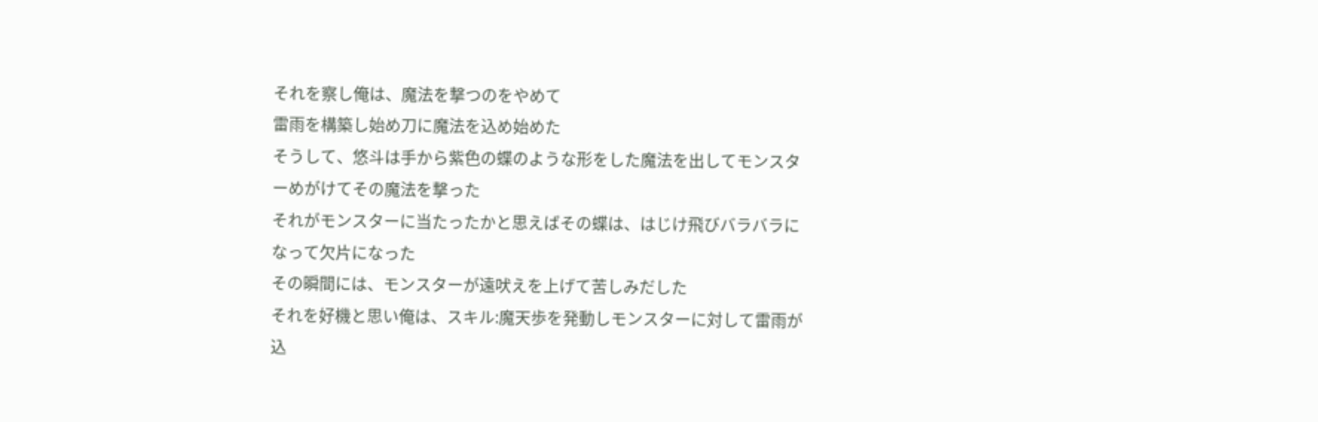それを察し俺は、魔法を撃つのをやめて
雷雨を構築し始め刀に魔法を込め始めた
そうして、悠斗は手から紫色の蝶のような形をした魔法を出してモンスターめがけてその魔法を撃った
それがモンスターに当たったかと思えばその蝶は、はじけ飛びバラバラになって欠片になった
その瞬間には、モンスターが遠吠えを上げて苦しみだした
それを好機と思い俺は、スキル:魔天歩を発動しモンスターに対して雷雨が込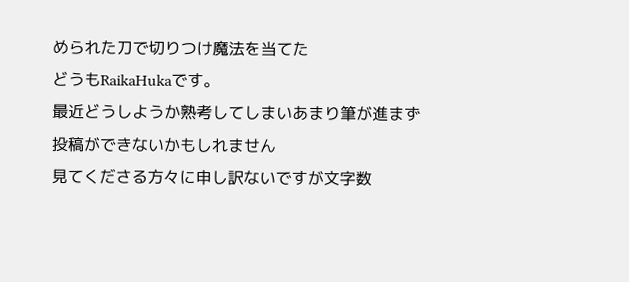められた刀で切りつけ魔法を当てた
どうもRaikaHukaです。
最近どうしようか熟考してしまいあまり筆が進まず投稿ができないかもしれません
見てくださる方々に申し訳ないですが文字数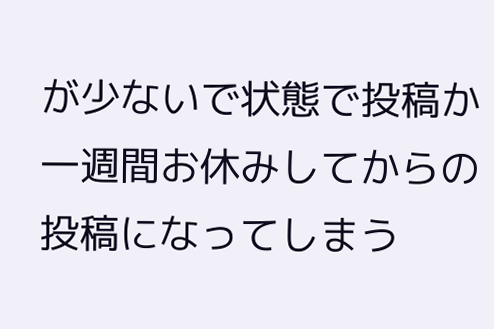が少ないで状態で投稿か一週間お休みしてからの投稿になってしまう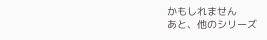かもしれません
あと、他のシリーズ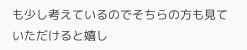も少し考えているのでそちらの方も見ていただけると嬉し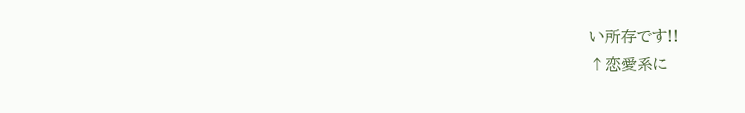い所存です!!
↑恋愛系に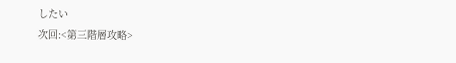したい
次回:<第三階層攻略>